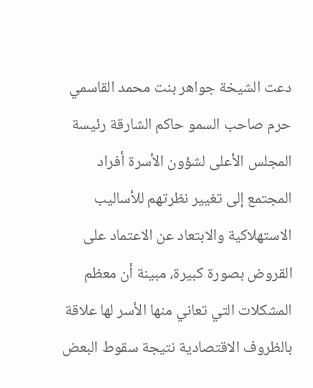دعت الشيخة جواهر بنت محمد القاسمي حرم صاحب السمو حاكم الشارقة رئيسة المجلس الأعلى لشؤون الأسرة أفراد المجتمع إلى تغيير نظرتهم للأساليب الاستهلاكية والابتعاد عن الاعتماد على القروض بصورة كبيرة، مبينة أن معظم المشكلات التي تعاني منها الأسر لها علاقة بالظروف الاقتصادية نتيجة سقوط البعض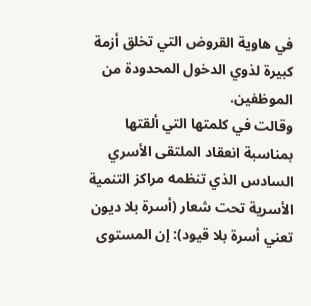في هاوية القروض التي تخلق أزمة كبيرة لذوي الدخول المحدودة من الموظفين.
وقالت في كلمتها التي ألقتها بمناسبة انعقاد الملتقى الأسري السادس الذي تنظمه مراكز التنمية الأسرية تحت شعار (أسرة بلا ديون تعني أسرة بلا قيود): إن المستوى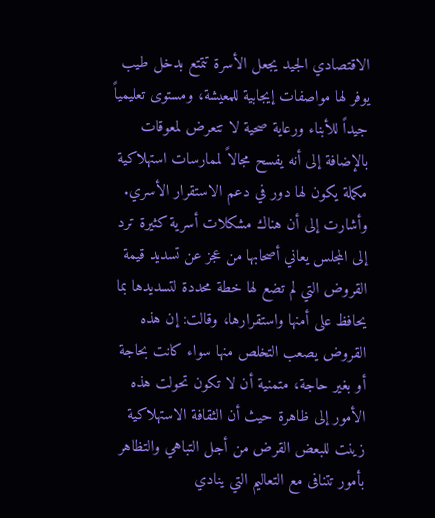الاقتصادي الجيد يجعل الأسرة تتمتع بدخل طيب يوفر لها مواصفات إيجابية للمعيشة، ومستوى تعليمياً جيداً للأبناء ورعاية صحية لا تتعرض لمعوقات بالإضافة إلى أنه يفسح مجالاً لممارسات استهلاكية مكملة يكون لها دور في دعم الاستقرار الأسري.
وأشارت إلى أن هناك مشكلات أسرية كثيرة ترد إلى المجلس يعاني أصحابها من عجز عن تسديد قيمة القروض التي لم تضع لها خطة محددة لتسديدها بما يحافظ على أمنها واستقرارها، وقالت: إن هذه القروض يصعب التخلص منها سواء كانت بحاجة أو بغير حاجة، متمنية أن لا تكون تحولت هذه الأمور إلى ظاهرة حيث أن الثقافة الاستهلاكية زينت للبعض القرض من أجل التباهي والتظاهر بأمور تتنافى مع التعاليم التي ينادي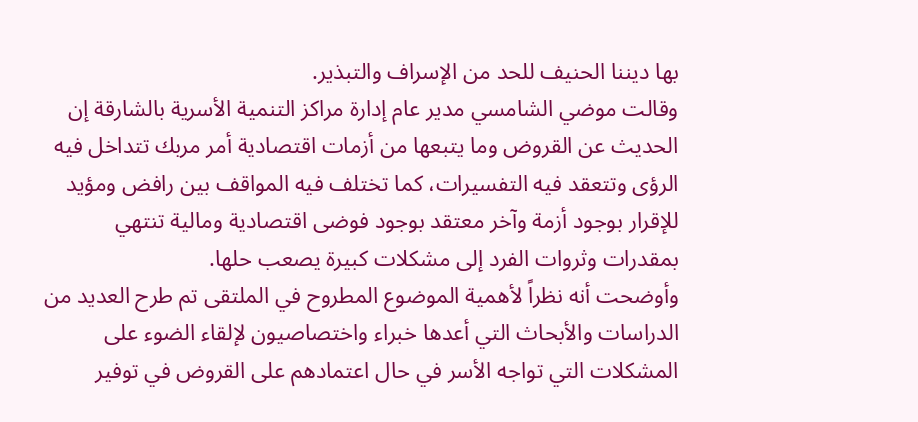بها ديننا الحنيف للحد من الإسراف والتبذير.
وقالت موضي الشامسي مدير عام إدارة مراكز التنمية الأسرية بالشارقة إن الحديث عن القروض وما يتبعها من أزمات اقتصادية أمر مربك تتداخل فيه الرؤى وتتعقد فيه التفسيرات، كما تختلف فيه المواقف بين رافض ومؤيد للإقرار بوجود أزمة وآخر معتقد بوجود فوضى اقتصادية ومالية تنتهي بمقدرات وثروات الفرد إلى مشكلات كبيرة يصعب حلها.
وأوضحت أنه نظراً لأهمية الموضوع المطروح في الملتقى تم طرح العديد من الدراسات والأبحاث التي أعدها خبراء واختصاصيون لإلقاء الضوء على المشكلات التي تواجه الأسر في حال اعتمادهم على القروض في توفير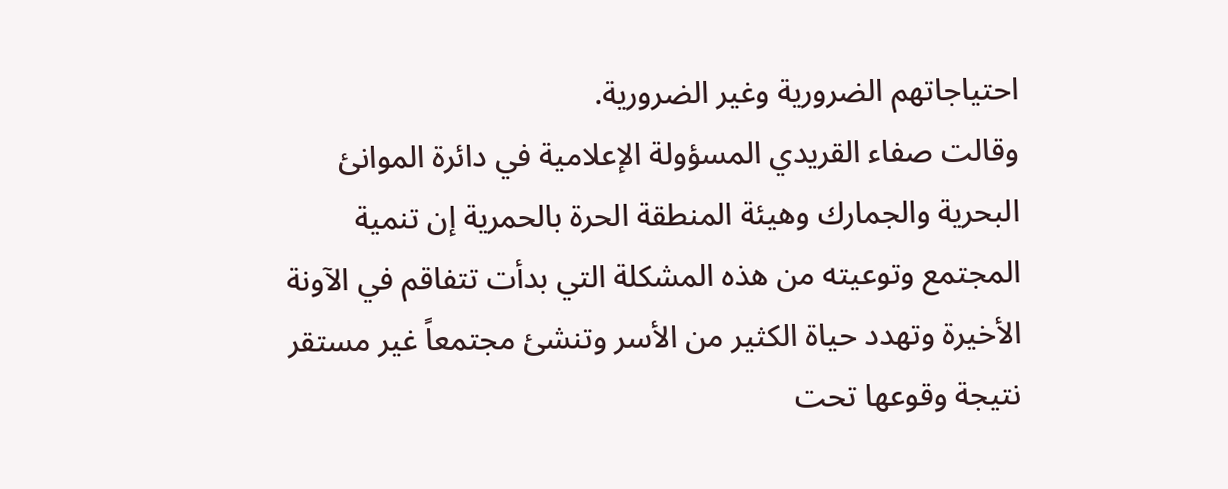احتياجاتهم الضرورية وغير الضرورية.
وقالت صفاء القريدي المسؤولة الإعلامية في دائرة الموانئ البحرية والجمارك وهيئة المنطقة الحرة بالحمرية إن تنمية المجتمع وتوعيته من هذه المشكلة التي بدأت تتفاقم في الآونة الأخيرة وتهدد حياة الكثير من الأسر وتنشئ مجتمعاً غير مستقر نتيجة وقوعها تحت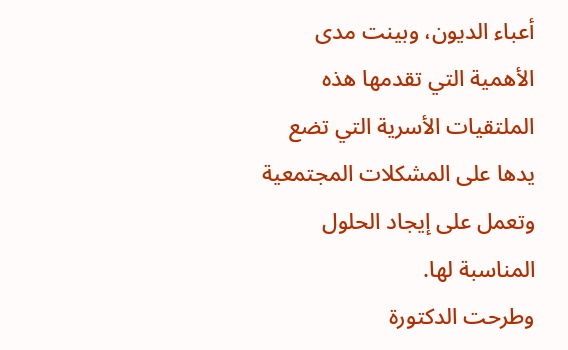أعباء الديون، وبينت مدى الأهمية التي تقدمها هذه الملتقيات الأسرية التي تضع يدها على المشكلات المجتمعية وتعمل على إيجاد الحلول المناسبة لها.
وطرحت الدكتورة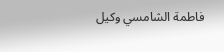فاطمة الشامسي وكيل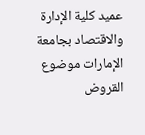عميد كلية الإدارة والاقتصاد بجامعة الإمارات موضوع القروض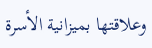وعلاقتها بميزانية الأسرة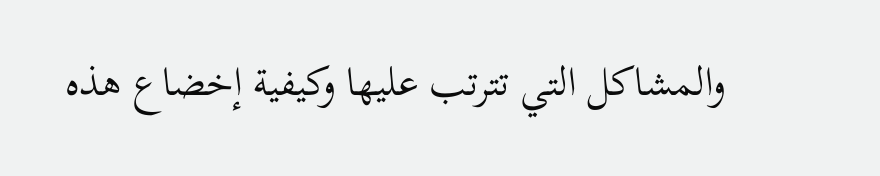والمشاكل التي تترتب عليها وكيفية إخضاع هذه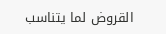القروض لما يتناسب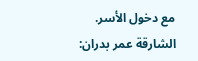مع دخول الأسر.
الشارقة عمر بدران: